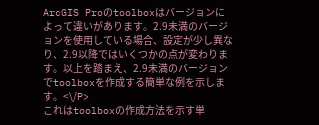ArcGIS Proのtoolboxはバージョンによって違いがあります。2.9未満のバージョンを使用している場合、設定が少し異なり、2.9以降ではいくつかの点が変わります。以上を踏まえ、2.9未満のバージョンでtoolboxを作成する簡単な例を示します。<\/P>
これはtoolboxの作成方法を示す単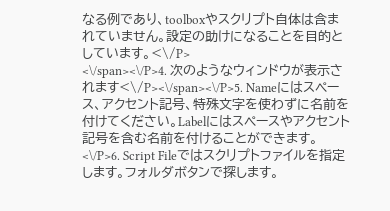なる例であり、toolboxやスクリプト自体は含まれていません。設定の助けになることを目的としています。<\/P>
<\/span><\/P>4. 次のようなウィンドウが表示されます<\/P><\/span><\/P>5. Nameにはスペース、アクセント記号、特殊文字を使わずに名前を付けてください。Labelにはスペースやアクセント記号を含む名前を付けることができます。<\/P>6. Script Fileではスクリプトファイルを指定します。フォルダボタンで探します。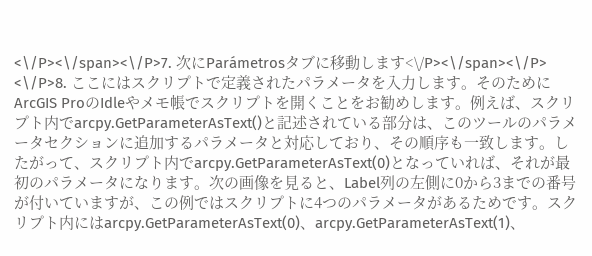<\/P><\/span><\/P>7. 次にParámetrosタブに移動します<\/P><\/span><\/P> <\/P>8. ここにはスクリプトで定義されたパラメータを入力します。そのためにArcGIS ProのIdleやメモ帳でスクリプトを開くことをお勧めします。例えば、スクリプト内でarcpy.GetParameterAsText()と記述されている部分は、このツールのパラメータセクションに追加するパラメータと対応しており、その順序も一致します。したがって、スクリプト内でarcpy.GetParameterAsText(0)となっていれば、それが最初のパラメータになります。次の画像を見ると、Label列の左側に0から3までの番号が付いていますが、この例ではスクリプトに4つのパラメータがあるためです。スクリプト内にはarcpy.GetParameterAsText(0)、arcpy.GetParameterAsText(1)、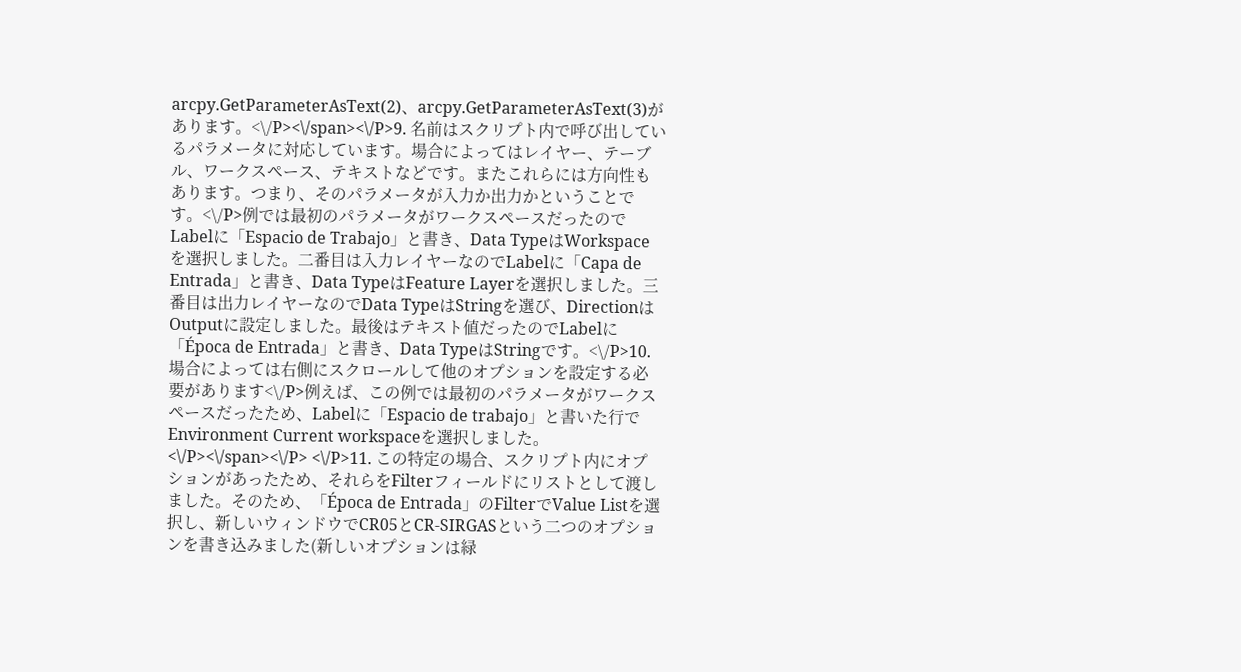arcpy.GetParameterAsText(2)、arcpy.GetParameterAsText(3)があります。<\/P><\/span><\/P>9. 名前はスクリプト内で呼び出しているパラメータに対応しています。場合によってはレイヤー、テーブル、ワークスペース、テキストなどです。またこれらには方向性もあります。つまり、そのパラメータが入力か出力かということです。<\/P>例では最初のパラメータがワークスペースだったのでLabelに「Espacio de Trabajo」と書き、Data TypeはWorkspaceを選択しました。二番目は入力レイヤーなのでLabelに「Capa de Entrada」と書き、Data TypeはFeature Layerを選択しました。三番目は出力レイヤーなのでData TypeはStringを選び、DirectionはOutputに設定しました。最後はテキスト値だったのでLabelに「Época de Entrada」と書き、Data TypeはStringです。<\/P>10. 場合によっては右側にスクロールして他のオプションを設定する必要があります<\/P>例えば、この例では最初のパラメータがワークスペースだったため、Labelに「Espacio de trabajo」と書いた行でEnvironment Current workspaceを選択しました。<\/P><\/span><\/P> <\/P>11. この特定の場合、スクリプト内にオプションがあったため、それらをFilterフィールドにリストとして渡しました。そのため、「Época de Entrada」のFilterでValue Listを選択し、新しいウィンドウでCR05とCR-SIRGASという二つのオプションを書き込みました(新しいオプションは緑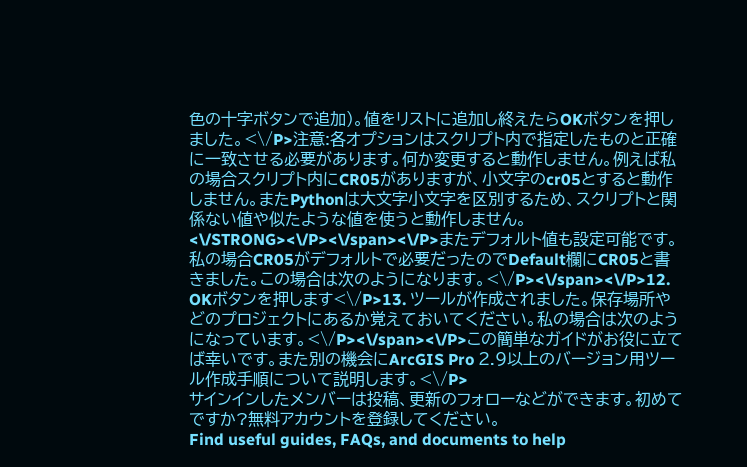色の十字ボタンで追加)。値をリストに追加し終えたらOKボタンを押しました。<\/P>注意:各オプションはスクリプト内で指定したものと正確に一致させる必要があります。何か変更すると動作しません。例えば私の場合スクリプト内にCR05がありますが、小文字のcr05とすると動作しません。またPythonは大文字小文字を区別するため、スクリプトと関係ない値や似たような値を使うと動作しません。<\/STRONG><\/P><\/span><\/P>またデフォルト値も設定可能です。私の場合CR05がデフォルトで必要だったのでDefault欄にCR05と書きました。この場合は次のようになります。<\/P><\/span><\/P>12. OKボタンを押します<\/P>13. ツールが作成されました。保存場所やどのプロジェクトにあるか覚えておいてください。私の場合は次のようになっています。<\/P><\/span><\/P>この簡単なガイドがお役に立てば幸いです。また別の機会にArcGIS Pro 2.9以上のバージョン用ツール作成手順について説明します。<\/P>
サインインしたメンバーは投稿、更新のフォローなどができます。初めてですか?無料アカウントを登録してください。
Find useful guides, FAQs, and documents to help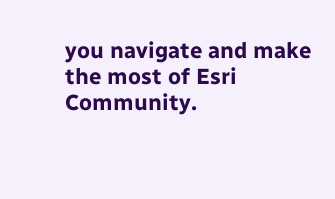you navigate and make the most of Esri Community.